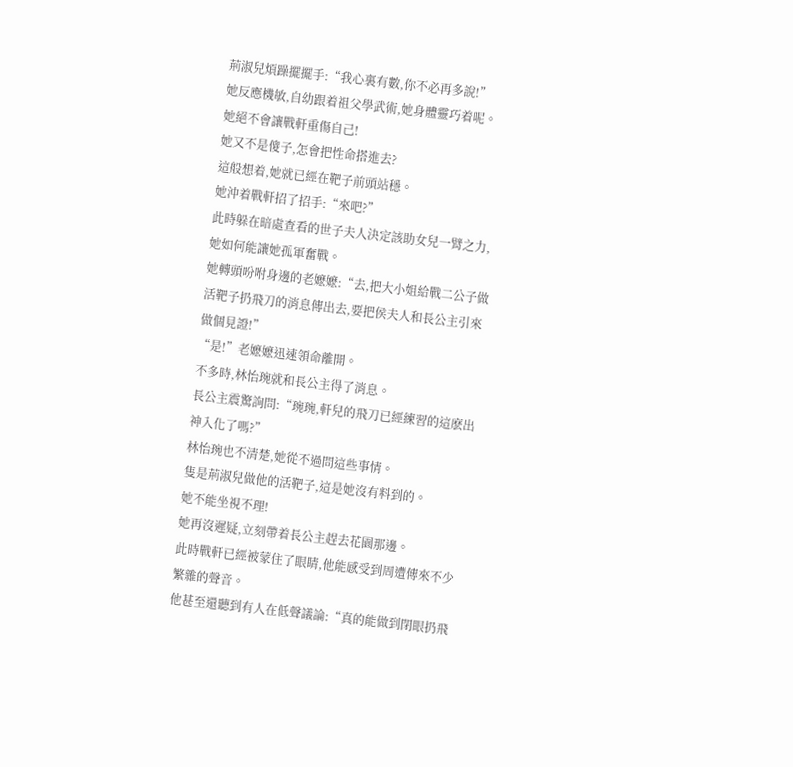荊淑兒煩躁擺擺手:“我心裏有數,你不必再多說!”
她反應機敏,自幼跟着祖父學武術,她身體靈巧着呢。
她絕不會讓戰軒重傷自己!
她又不是傻子,怎會把性命搭進去?
這般想着,她就已經在靶子前頭站穩。
她沖着戰軒招了招手:“來吧?”
此時躲在暗處查看的世子夫人決定該助女兒一臂之力,她如何能讓她孤軍奮戰。
她轉頭吩咐身邊的老嬷嬷:“去,把大小姐給戰二公子做活靶子扔飛刀的消息傳出去,要把侯夫人和長公主引來做個見證!”
“是!”老嬷嬷迅速領命離開。
不多時,林怡琬就和長公主得了消息。
長公主震驚詢問:“琬琬,軒兒的飛刀已經練習的這麽出神入化了嗎?”
林怡琬也不清楚,她從不過問這些事情。
隻是荊淑兒做他的活靶子,這是她沒有料到的。
她不能坐視不理!
她再沒遲疑,立刻帶着長公主趕去花園那邊。
此時戰軒已經被蒙住了眼睛,他能感受到周遭傳來不少繁雜的聲音。
他甚至還聽到有人在低聲議論:“真的能做到閉眼扔飛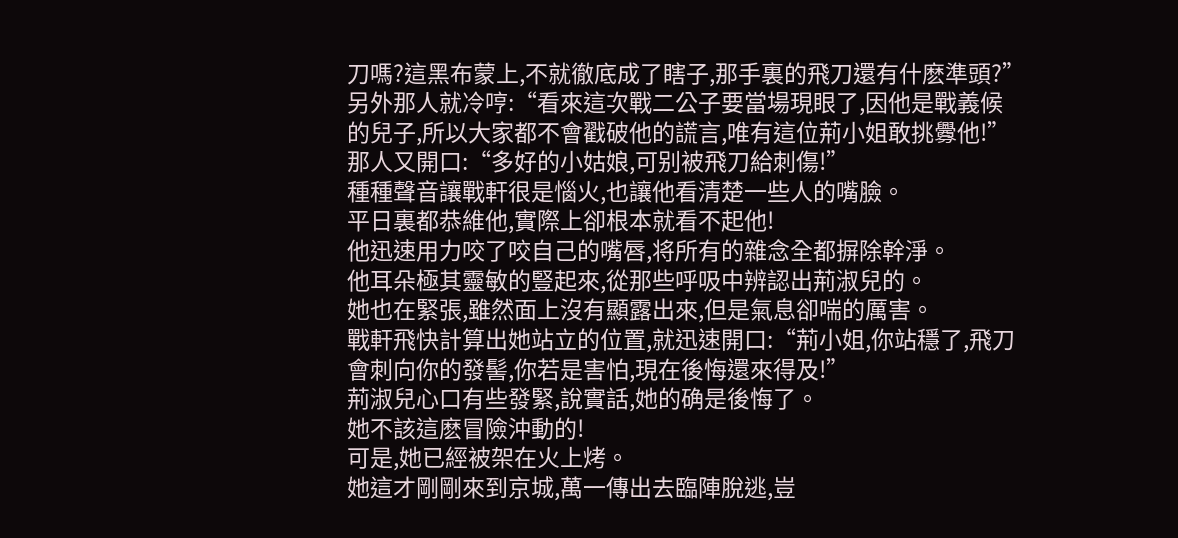刀嗎?這黑布蒙上,不就徹底成了瞎子,那手裏的飛刀還有什麽準頭?”
另外那人就冷哼:“看來這次戰二公子要當場現眼了,因他是戰義候的兒子,所以大家都不會戳破他的謊言,唯有這位荊小姐敢挑釁他!”
那人又開口:“多好的小姑娘,可别被飛刀給刺傷!”
種種聲音讓戰軒很是惱火,也讓他看清楚一些人的嘴臉。
平日裏都恭維他,實際上卻根本就看不起他!
他迅速用力咬了咬自己的嘴唇,将所有的雜念全都摒除幹淨。
他耳朵極其靈敏的豎起來,從那些呼吸中辨認出荊淑兒的。
她也在緊張,雖然面上沒有顯露出來,但是氣息卻喘的厲害。
戰軒飛快計算出她站立的位置,就迅速開口:“荊小姐,你站穩了,飛刀會刺向你的發髻,你若是害怕,現在後悔還來得及!”
荊淑兒心口有些發緊,說實話,她的确是後悔了。
她不該這麽冒險沖動的!
可是,她已經被架在火上烤。
她這才剛剛來到京城,萬一傳出去臨陣脫逃,豈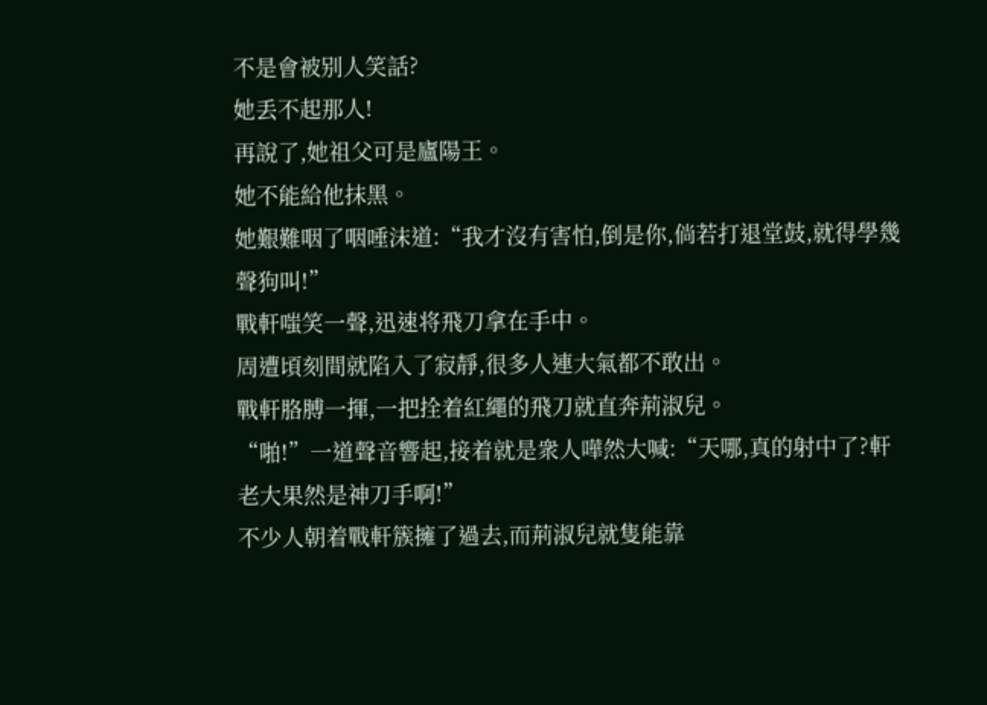不是會被别人笑話?
她丢不起那人!
再說了,她祖父可是廬陽王。
她不能給他抹黑。
她艱難咽了咽唾沫道:“我才沒有害怕,倒是你,倘若打退堂鼓,就得學幾聲狗叫!”
戰軒嗤笑一聲,迅速将飛刀拿在手中。
周遭頃刻間就陷入了寂靜,很多人連大氣都不敢出。
戰軒胳膊一揮,一把拴着紅繩的飛刀就直奔荊淑兒。
“啪!”一道聲音響起,接着就是衆人嘩然大喊:“天哪,真的射中了?軒老大果然是神刀手啊!”
不少人朝着戰軒簇擁了過去,而荊淑兒就隻能靠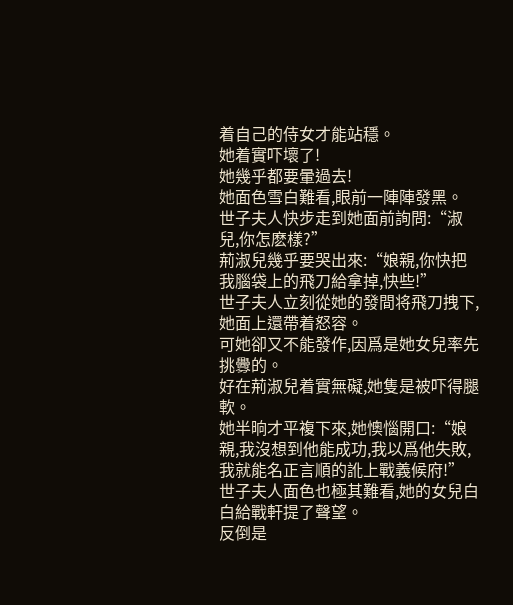着自己的侍女才能站穩。
她着實吓壞了!
她幾乎都要暈過去!
她面色雪白難看,眼前一陣陣發黑。
世子夫人快步走到她面前詢問:“淑兒,你怎麽樣?”
荊淑兒幾乎要哭出來:“娘親,你快把我腦袋上的飛刀給拿掉,快些!”
世子夫人立刻從她的發間将飛刀拽下,她面上還帶着怒容。
可她卻又不能發作,因爲是她女兒率先挑釁的。
好在荊淑兒着實無礙,她隻是被吓得腿軟。
她半晌才平複下來,她懊惱開口:“娘親,我沒想到他能成功,我以爲他失敗,我就能名正言順的訛上戰義候府!”
世子夫人面色也極其難看,她的女兒白白給戰軒提了聲望。
反倒是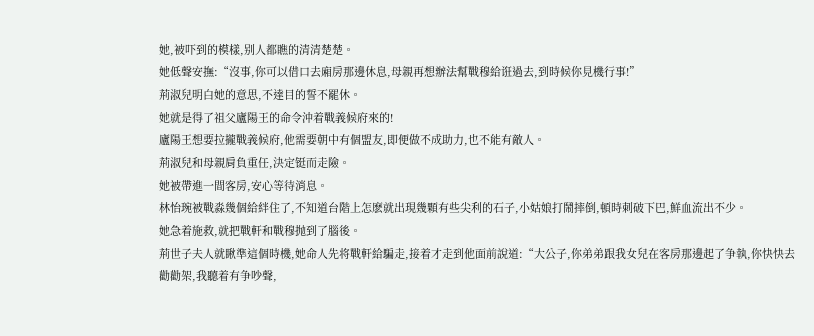她,被吓到的模樣,别人都瞧的清清楚楚。
她低聲安撫:“沒事,你可以借口去廂房那邊休息,母親再想辦法幫戰穆給诳過去,到時候你見機行事!”
荊淑兒明白她的意思,不達目的誓不罷休。
她就是得了祖父廬陽王的命令沖着戰義候府來的!
廬陽王想要拉攏戰義候府,他需要朝中有個盟友,即便做不成助力,也不能有敵人。
荊淑兒和母親肩負重任,決定铤而走險。
她被帶進一間客房,安心等待消息。
林怡琬被戰淼幾個給絆住了,不知道台階上怎麽就出現幾顆有些尖利的石子,小姑娘打鬧摔倒,頓時刺破下巴,鮮血流出不少。
她急着施救,就把戰軒和戰穆抛到了腦後。
荊世子夫人就瞅準這個時機,她命人先将戰軒給騙走,接着才走到他面前說道:“大公子,你弟弟跟我女兒在客房那邊起了争執,你快快去勸勸架,我聽着有争吵聲,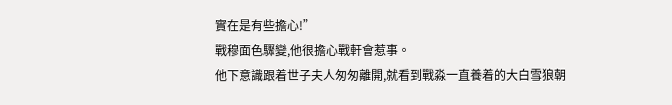實在是有些擔心!”
戰穆面色驟變,他很擔心戰軒會惹事。
他下意識跟着世子夫人匆匆離開,就看到戰淼一直養着的大白雪狼朝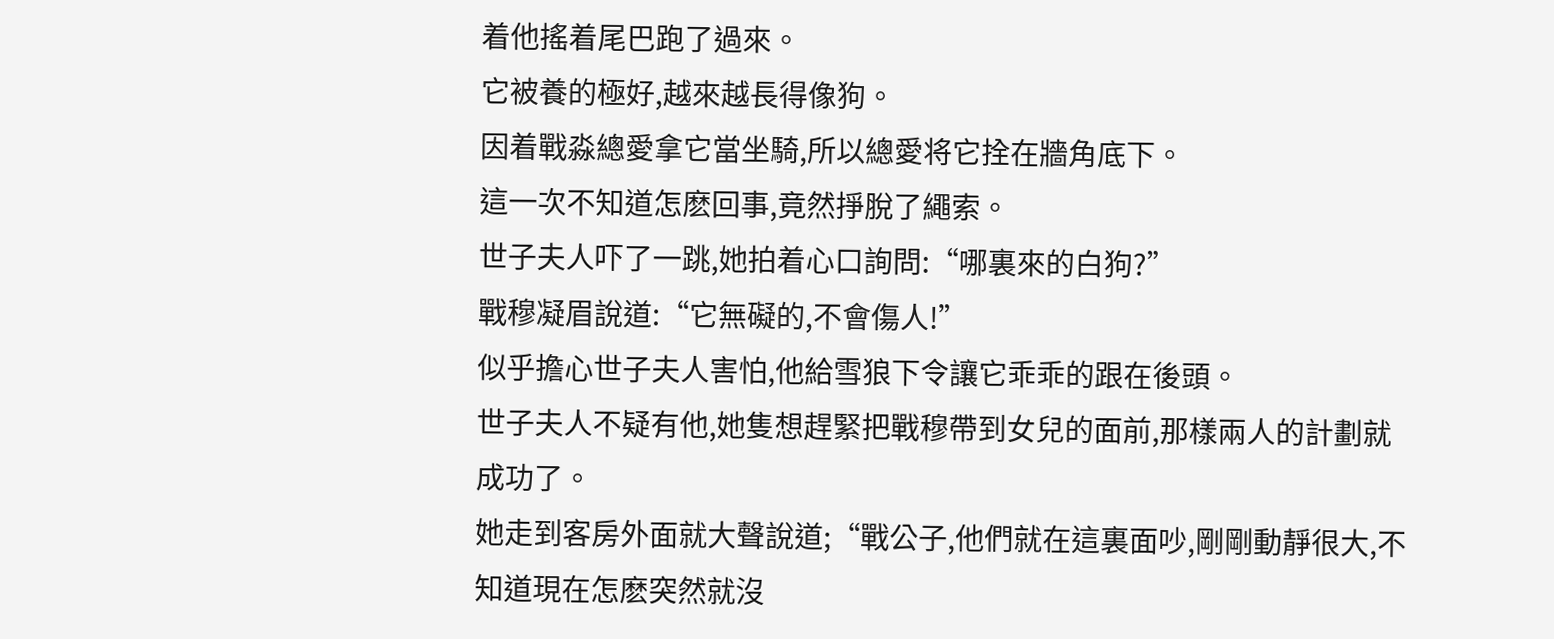着他搖着尾巴跑了過來。
它被養的極好,越來越長得像狗。
因着戰淼總愛拿它當坐騎,所以總愛将它拴在牆角底下。
這一次不知道怎麽回事,竟然掙脫了繩索。
世子夫人吓了一跳,她拍着心口詢問:“哪裏來的白狗?”
戰穆凝眉說道:“它無礙的,不會傷人!”
似乎擔心世子夫人害怕,他給雪狼下令讓它乖乖的跟在後頭。
世子夫人不疑有他,她隻想趕緊把戰穆帶到女兒的面前,那樣兩人的計劃就成功了。
她走到客房外面就大聲說道;“戰公子,他們就在這裏面吵,剛剛動靜很大,不知道現在怎麽突然就沒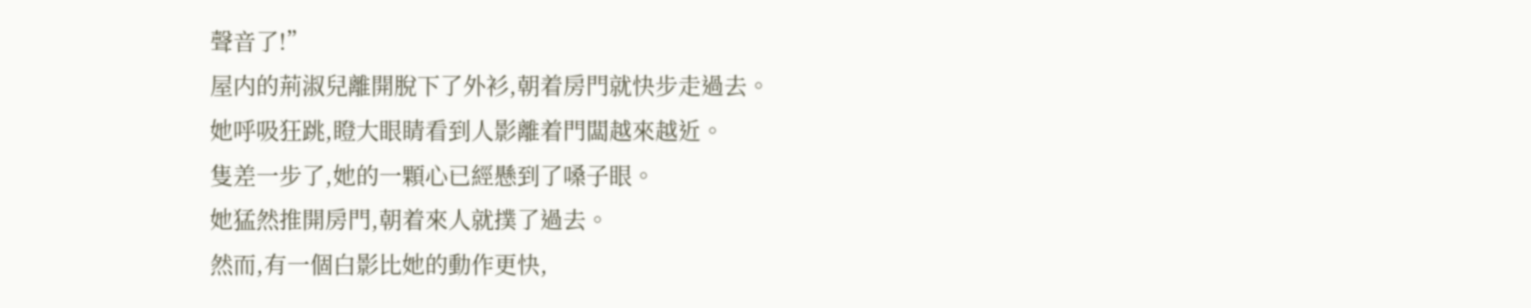聲音了!”
屋内的荊淑兒離開脫下了外衫,朝着房門就快步走過去。
她呼吸狂跳,瞪大眼睛看到人影離着門闆越來越近。
隻差一步了,她的一顆心已經懸到了嗓子眼。
她猛然推開房門,朝着來人就撲了過去。
然而,有一個白影比她的動作更快,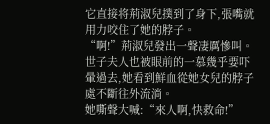它直接将荊淑兒撲到了身下,張嘴就用力咬住了她的脖子。
“啊!”荊淑兒發出一聲凄厲慘叫。
世子夫人也被眼前的一慕幾乎要吓暈過去,她看到鮮血從她女兒的脖子處不斷往外流淌。
她嘶聲大喊:“來人啊,快救命!”